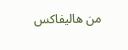من هاليفاكس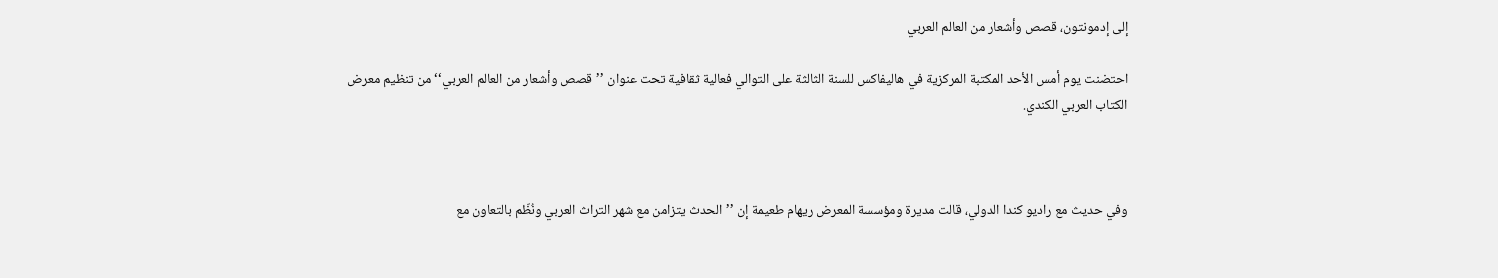إلى إدمونتون، قصص وأشعار من العالم العربي

احتضنت يوم أمس الأحد المكتبة المركزية في هاليفاكس للسنة الثالثة على التوالي فعالية ثقافية تحت عنوان ’’قصص وأشعار من العالم العربي‘‘ من تنظيم معرض الكتاب العربي الكندي.



وفي حديث مع راديو كندا الدولي، قالت مديرة ومؤسسة المعرض ريهام طعيمة إن ’’الحدث يتزامن مع شهر التراث العربي ونُظّم بالتعاون مع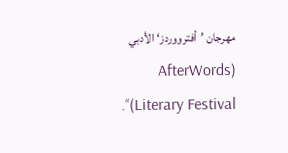مهرجان ’أفترووردز‘ الأدبي (AfterWords Literary Festival)‘‘.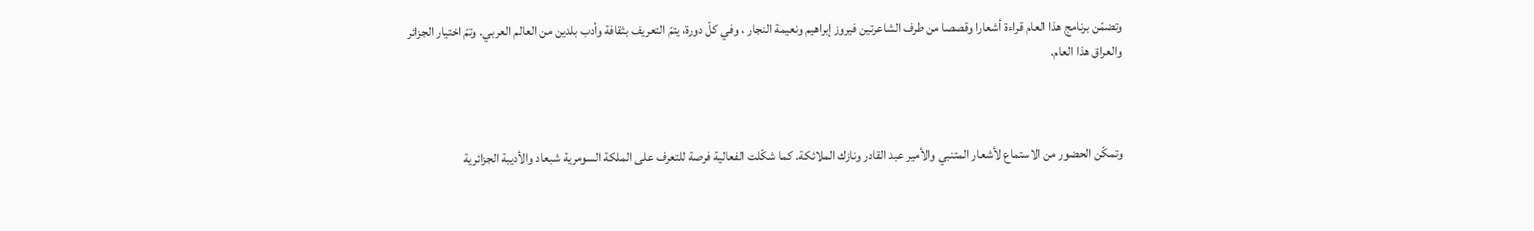وتضمّن برنامج هذا العام قراءة أشعارا وقصصا من طرف الشاعرتين فيروز إبراهيم ونعيمة النجار ، وفي كلّ دورة، يتمّ التعريف بثقافة وأدب بلدين من العالم العربي. وتمّ اختيار الجزائر والعراق هذا العام.



وتمكّن الحضور من الاستماع لأشعار المتنبي والأمير عبد القادر ونازك الملائكة. كما شكّلت الفعالية فرصة للتعرف على الملكة السومرية شبعاد والأديبة الجزائرية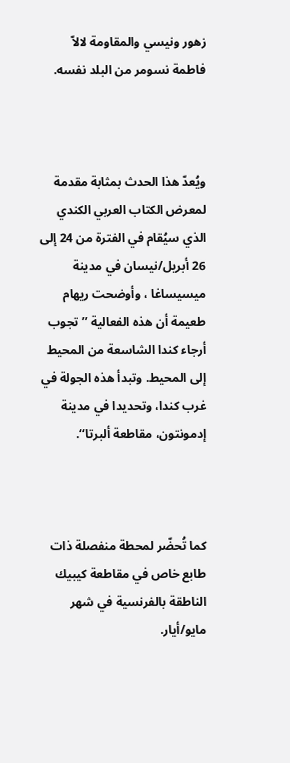زهور ونيسي والمقاومة لالاّ فاطمة نسومر من البلد نفسه.



ويُعدّ هذا الحدث بمثابة مقدمة لمعرض الكتاب العربي الكندي الذي سيُقام في الفترة من 24 إلى 26 أبريل/نيسان في مدينة ميسيساغا ، وأوضحت ريهام طعيمة أن هذه الفعالية ’’تجوب أرجاء كندا الشاسعة من المحيط إلى المحيط. وتبدأ هذه الجولة في غرب كندا، وتحديدا في مدينة إدمونتون، مقاطعة ألبرتا‘‘.



كما تُحضّر لمحطة منفصلة ذات طابع خاص في مقاطعة كيبيك الناطقة بالفرنسية في شهر مايو/أيار.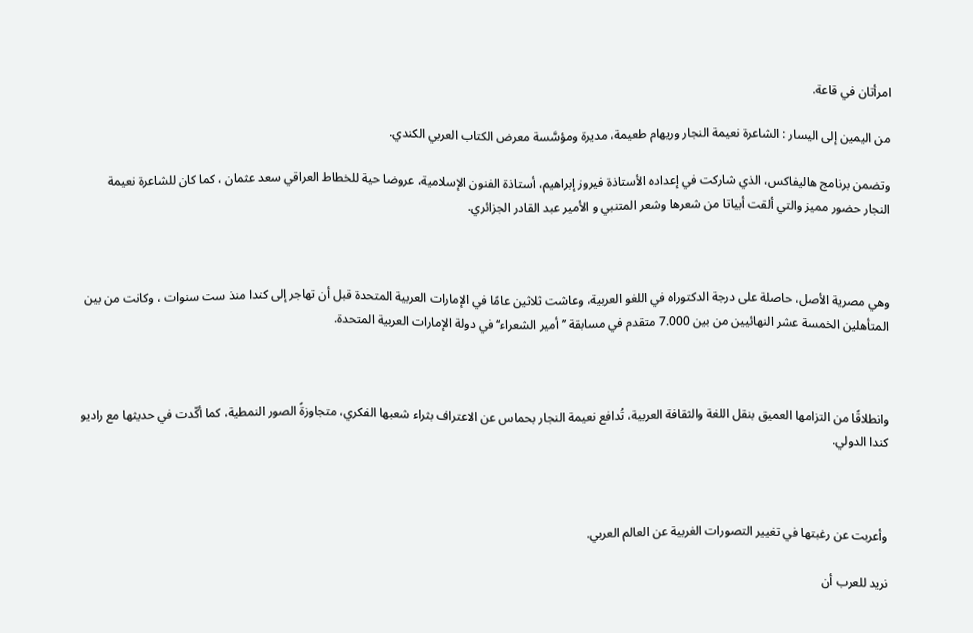امرأتان في قاعة.

من اليمين إلى اليسار : الشاعرة نعيمة النجار وريهام طعيمة، مديرة ومؤسَّسة معرض الكتاب العربي الكندي.

وتضمن برنامج هاليفاكس، الذي شاركت في إعداده الأستاذة فيروز إبراهيم، أستاذة الفنون الإسلامية، عروضا حية للخطاط العراقي سعد عثمان ، كما كان للشاعرة نعيمة النجار حضور مميز والتي ألقت أبياتا من شعرها وشعر المتنبي و الأمير عبد القادر الجزائري.



وهي مصرية الأصل، حاصلة على درجة الدكتوراه في اللغو العربية، وعاشت ثلاثين عامًا في الإمارات العربية المتحدة قبل أن تهاجر إلى كندا منذ ست سنوات ، وكانت من بين المتأهلين الخمسة عشر النهائيين من بين 7.000 متقدم في مسابقة ’’أمير الشعراء‘‘ في دولة الإمارات العربية المتحدة.



وانطلاقًا من التزامها العميق بنقل اللغة والثقافة العربية، تُدافع نعيمة النجار بحماس عن الاعتراف بثراء شعبها الفكري، متجاوزةً الصور النمطية، كما أكّدت في حديثها مع راديو كندا الدولي.



وأعربت عن رغبتها في تغيير التصورات الغربية عن العالم العربي.

نريد للعرب أن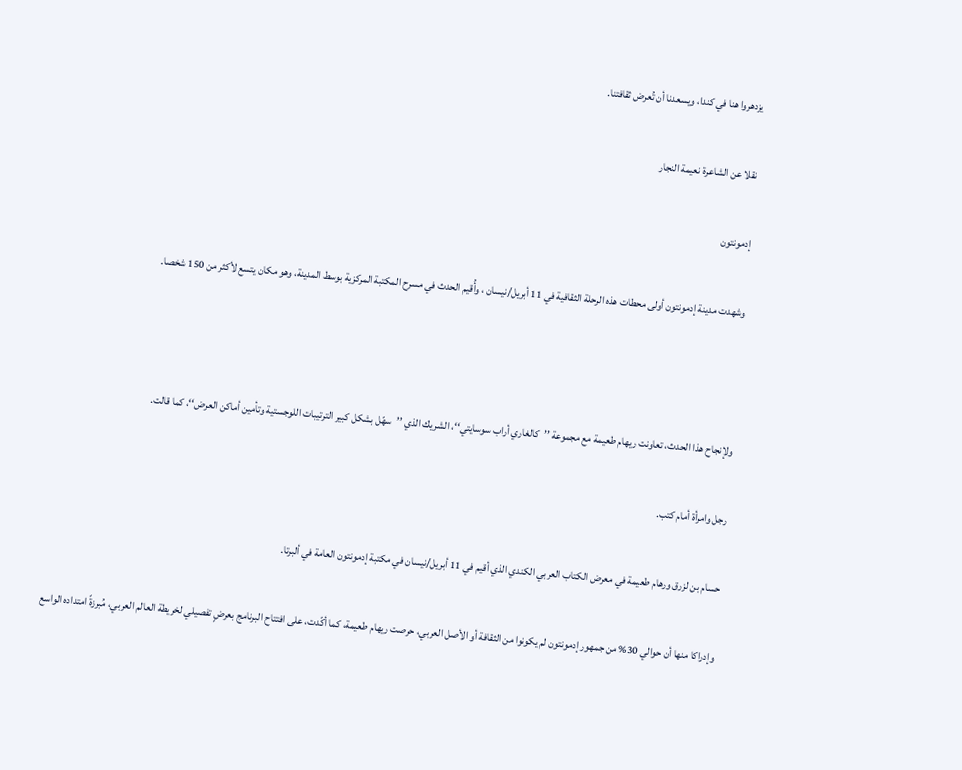يزدهروا هنا في كندا، ويسعدنا أن تُعرض ثقافتنا.

نقلا عن الشاعرة نعيمة النجار

إدمونتون

وشهدت مدينة إدمونتون أولى محطات هذه الرحلة الثقافية في 11 أبريل/نيسان ، وأُقيم الحدث في مسرح المكتبة المركزية بوسط المدينة، وهو مكان يتسع لأكثر من 150 شخصا.



ولإنجاح هذا الحدث، تعاونت ريهام طعيمة مع مجموعة ’’كالغاري أراب سوسايتي‘‘، الشريك الذي ’’سهّل بشكل كبير الترتيبات اللوجستية وتأمين أماكن العرض‘‘، كما قالت.

رجل وامرأة أمام كتب.

حسام بن لزرق ورهام طعيمة في معرض الكتاب العربي الكندي الذي أقيم في 11 أبريل/نيسان في مكتبة إدمونتون العامة في ألبرتا.

وإدراكا منها أن حوالي 30% من جمهور إدمونتون لم يكونوا من الثقافة أو الأصل العربي، حرصت ريهام طعيمة، كما أكّدت، على افتتاح البرنامج بعرضٍ تفصيلي لخريطة العالم العربي، مُبرزةً امتداده الواسع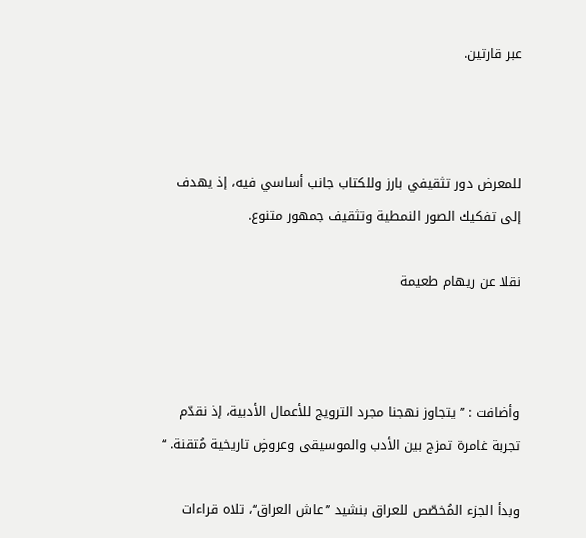عبر قارتين.



للمعرض دور تثقيفي بارز وللكتاب جانب أساسي فيه، إذ يهدف إلى تفكيك الصور النمطية وتثقيف جمهور متنوع.

نقلا عن ريهام طعيمة



وأضافت : ’’يتجاوز نهجنا مجرد الترويج للأعمال الأدبية، إذ نقدّم تجربة غامرة تمزج بين الأدب والموسيقى وعروضٍ تاريخية مُتقنة. ‘‘

وبدأ الجزء المُخصّص للعراق بنشيد ’’عاش العراق‘‘، تلاه قراءات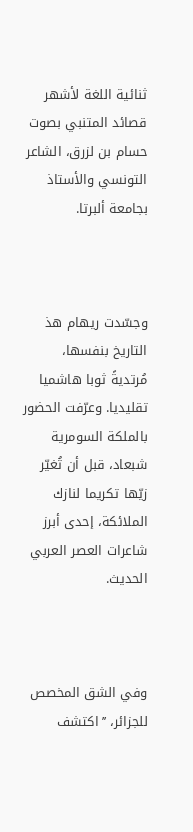ثنائية اللغة لأشهر قصائد المتنبي بصوت حسام بن لزرق، الشاعر التونسي والأستاذ بجامعة ألبرتا.



وجسّدت ريهام هذ التاريخ بنفسها، مُرتديةً ثوبا هاشميا تقليديا. وعرّفت الحضور بالملكة السومرية شبعاد، قبل أن تُغيّر زيّها تكريما لنازك الملائكة، إحدى أبرز شاعرات العصر العربي الحديث.



وفي الشق المخصص للجزائر، ’’اكتشف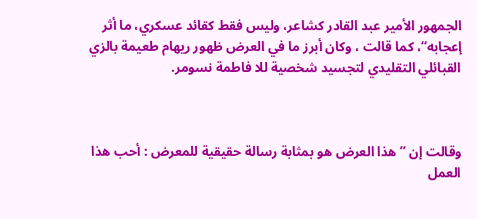الجمهور الأمير عبد القادر كشاعر، وليس فقط كقائد عسكري، ما أثر إعجابه‘‘، كما قالت ، وكان أبرز ما في العرض ظهور ريهام طعيمة بالزي القبائلي التقليدي لتجسيد شخصية للا فاطمة نسومر.



وقالت إن ’’هذا العرض هو بمثابة رسالة حقيقية للمعرض : أحب هذا العمل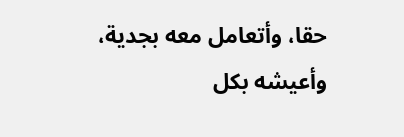حقا، وأتعامل معه بجدية، وأعيشه بكل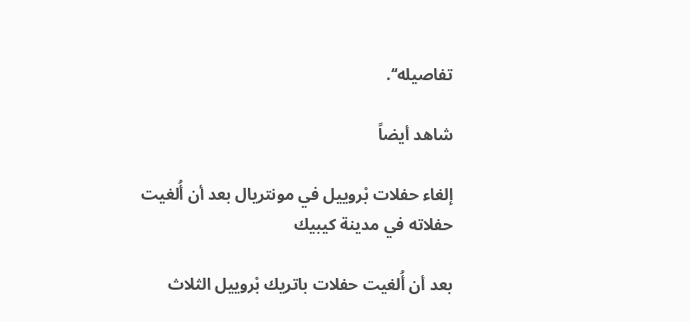تفاصيله‘‘.

شاهد أيضاً

إلغاء حفلات بْروييل في مونتريال بعد أن أُلغيت حفلاته في مدينة كيبيك

بعد أن أُلغيت حفلات باتريك بْروييل الثلاث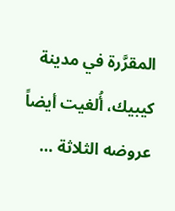المقرَّرة في مدينة كيبيك، أُلغيت أيضاً عروضه الثلاثة …